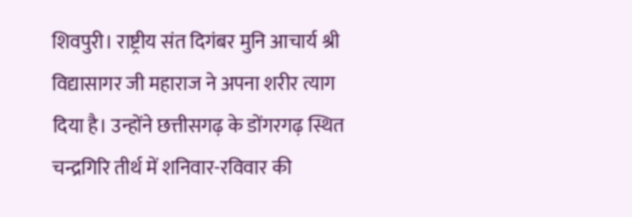शिवपुरी। राष्ट्रीय संत दिगंबर मुनि आचार्य श्री विद्यासागर जी महाराज ने अपना शरीर त्याग दिया है। उन्होंने छत्तीसगढ़ के डोंगरगढ़ स्थित चन्द्रगिरि तीर्थ में शनिवार-रविवार की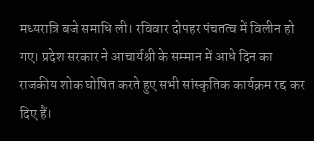मध्यरात्रि बजे समाधि ली। रविवार दोपहर पंचतत्व में विलीन हो गए। प्रदेश सरकार ने आचार्यश्री के सम्मान में आधे दिन का राजकीय शोक घोषित करते हुए सभी सांस्कृतिक कार्यक्रम रद्द कर दिए हैं।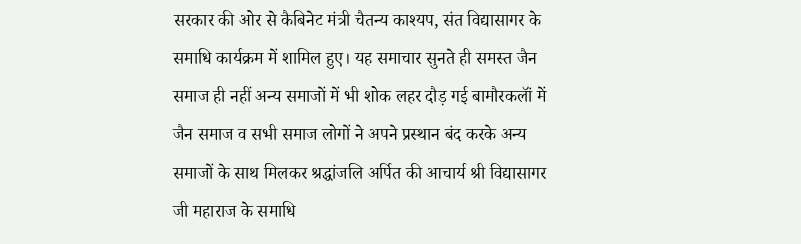सरकार की ओर से कैबिनेट मंत्री चैतन्य काश्यप, संत विद्यासागर के समाधि कार्यक्रम में शामिल हुए। यह समाचार सुनते ही समस्त जैन समाज ही नहीं अन्य समाजों में भी शोक लहर दौड़ गई बामौरकलॉं में जैन समाज व सभी समाज लोगों ने अपने प्रस्थान बंद करके अन्य समाजों के साथ मिलकर श्रद्धांजलि अर्पित की आचार्य श्री विद्यासागर जी महाराज के समाधि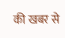की खबर से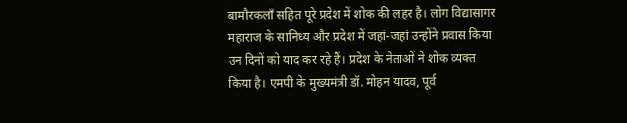बामौरकलॉं सहित पूरे प्रदेश में शोक की लहर है। लोग विद्यासागर महाराज के सानिध्य और प्रदेश में जहां-जहां उन्होंने प्रवास किया उन दिनों को याद कर रहे हैं। प्रदेश के नेताओं ने शोक व्यक्त किया है। एमपी के मुख्यमंत्री डॉ. मोहन यादव, पूर्व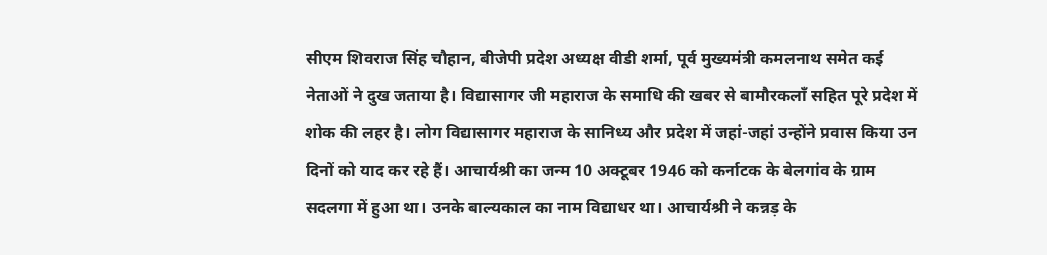सीएम शिवराज सिंह चौहान, बीजेपी प्रदेश अध्यक्ष वीडी शर्मा, पूर्व मुख्यमंत्री कमलनाथ समेत कई नेताओं ने दुख जताया है। विद्यासागर जी महाराज के समाधि की खबर से बामौरकलॉं सहित पूरे प्रदेश में शोक की लहर है। लोग विद्यासागर महाराज के सानिध्य और प्रदेश में जहां-जहां उन्होंने प्रवास किया उन दिनों को याद कर रहे हैं। आचार्यश्री का जन्म 10 अक्टूबर 1946 को कर्नाटक के बेलगांव के ग्राम सदलगा में हुआ था। उनके बाल्यकाल का नाम विद्याधर था। आचार्यश्री ने कन्नड़ के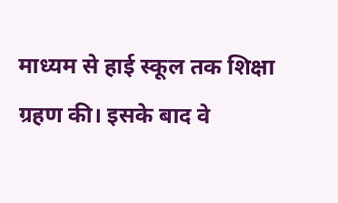माध्यम से हाई स्कूल तक शिक्षा ग्रहण की। इसके बाद वे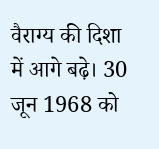वैराग्य की दिशा में आगे बढ़े। 30 जून 1968 को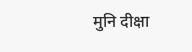मुनि दीक्षा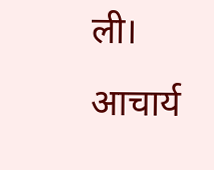ली। आचार्य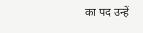का पद उन्हें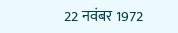22 नवंबर 1972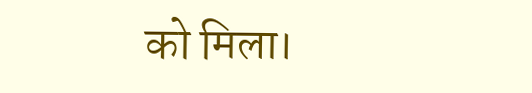को मिला।